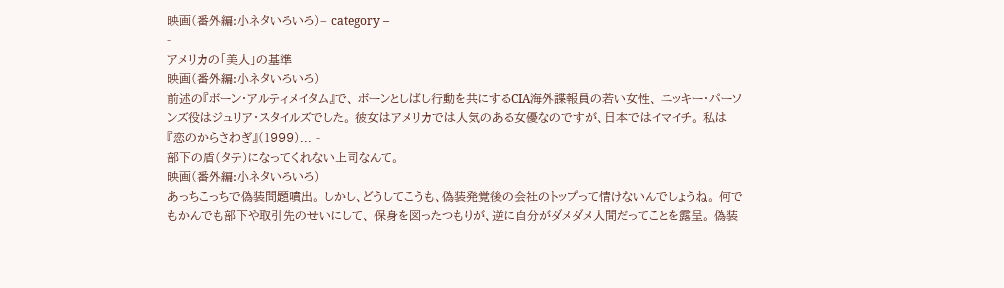映画(番外編:小ネタいろいろ)– category –
-
アメリカの「美人」の基準
映画(番外編:小ネタいろいろ)
前述の『ボーン・アルティメイタム』で、 ボーンとしばし行動を共にするCIA海外諜報員の若い女性、 ニッキー・パーソンズ役はジュリア・スタイルズでした。 彼女はアメリカでは人気のある女優なのですが、日本ではイマイチ。 私は『恋のからさわぎ』(1999)... -
部下の盾(タテ)になってくれない上司なんて。
映画(番外編:小ネタいろいろ)
あっちこっちで偽装問題噴出。 しかし、どうしてこうも、偽装発覚後の会社のトップって情けないんでしょうね。 何でもかんでも部下や取引先のせいにして、 保身を図ったつもりが、逆に自分がダメダメ人間だってことを露呈。 偽装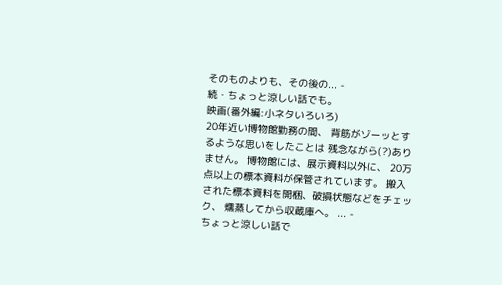そのものよりも、その後の... -
続・ちょっと涼しい話でも。
映画(番外編:小ネタいろいろ)
20年近い博物館勤務の間、 背筋がゾーッとするような思いをしたことは 残念ながら(?)ありません。 博物館には、展示資料以外に、 20万点以上の標本資料が保管されています。 搬入された標本資料を開梱、破損状態などをチェック、 燻蒸してから収蔵庫へ。 ... -
ちょっと涼しい話で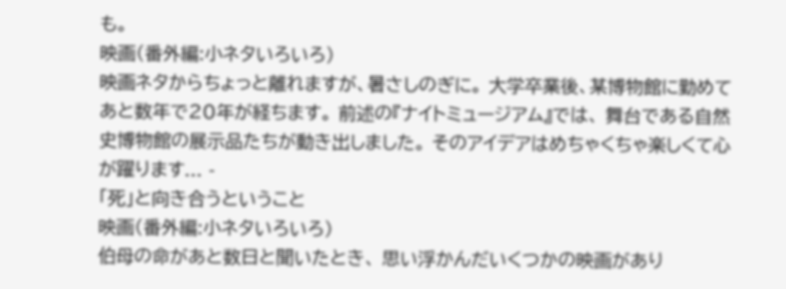も。
映画(番外編:小ネタいろいろ)
映画ネタからちょっと離れますが、暑さしのぎに。 大学卒業後、某博物館に勤めてあと数年で20年が経ちます。 前述の『ナイトミュージアム』では、 舞台である自然史博物館の展示品たちが動き出しました。 そのアイデアはめちゃくちゃ楽しくて心が躍ります... -
「死」と向き合うということ
映画(番外編:小ネタいろいろ)
伯母の命があと数日と聞いたとき、 思い浮かんだいくつかの映画があり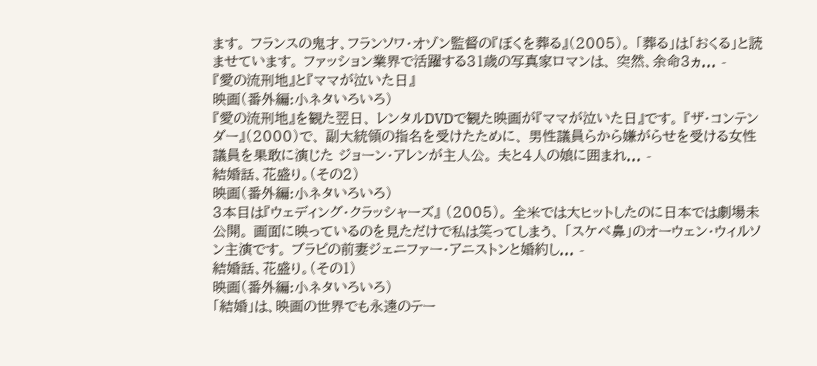ます。 フランスの鬼才、フランソワ・オゾン監督の『ぼくを葬る』(2005)。 「葬る」は「おくる」と読ませています。 ファッション業界で活躍する31歳の写真家ロマンは、 突然、余命3ヵ... -
『愛の流刑地』と『ママが泣いた日』
映画(番外編:小ネタいろいろ)
『愛の流刑地』を観た翌日、 レンタルDVDで観た映画が『ママが泣いた日』です。 『ザ・コンテンダー』(2000)で、 副大統領の指名を受けたために、 男性議員らから嫌がらせを受ける女性議員を果敢に演じた ジョーン・アレンが主人公。 夫と4人の娘に囲まれ... -
結婚話、花盛り。(その2)
映画(番外編:小ネタいろいろ)
3本目は『ウェディング・クラッシャーズ』 (2005)。 全米では大ヒットしたのに日本では劇場未公開。 画面に映っているのを見ただけで私は笑ってしまう、 「スケベ鼻」のオーウェン・ウィルソン主演です。 ブラピの前妻ジェニファー・アニストンと婚約し... -
結婚話、花盛り。(その1)
映画(番外編:小ネタいろいろ)
「結婚」は、映画の世界でも永遠のテー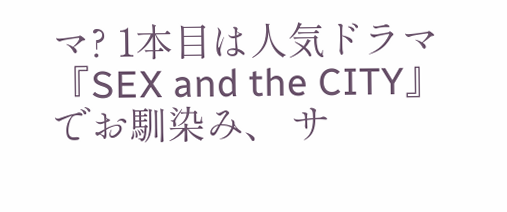マ? 1本目は人気ドラマ『SEX and the CITY』でお馴染み、 サ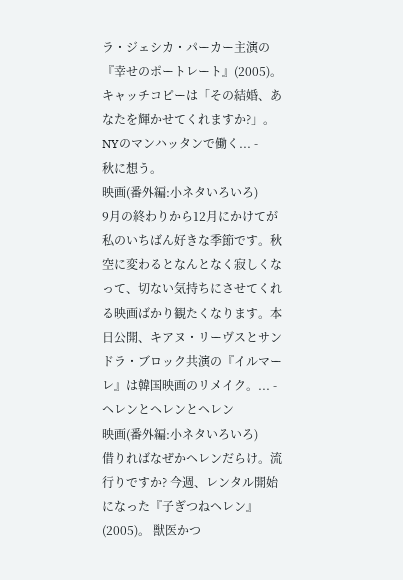ラ・ジェシカ・パーカー主演の『幸せのポートレート』(2005)。 キャッチコピーは「その結婚、あなたを輝かせてくれますか?」。 NYのマンハッタンで働く... -
秋に想う。
映画(番外編:小ネタいろいろ)
9月の終わりから12月にかけてが私のいちばん好きな季節です。秋空に変わるとなんとなく寂しくなって、切ない気持ちにさせてくれる映画ばかり観たくなります。本日公開、キアヌ・リーヴスとサンドラ・ブロック共演の『イルマーレ』は韓国映画のリメイク。... -
ヘレンとヘレンとヘレン
映画(番外編:小ネタいろいろ)
借りればなぜかヘレンだらけ。流行りですか? 今週、レンタル開始になった『子ぎつねヘレン』(2005)。 獣医かつ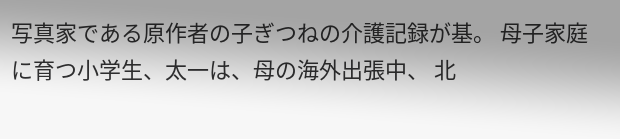写真家である原作者の子ぎつねの介護記録が基。 母子家庭に育つ小学生、太一は、母の海外出張中、 北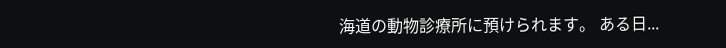海道の動物診療所に預けられます。 ある日...